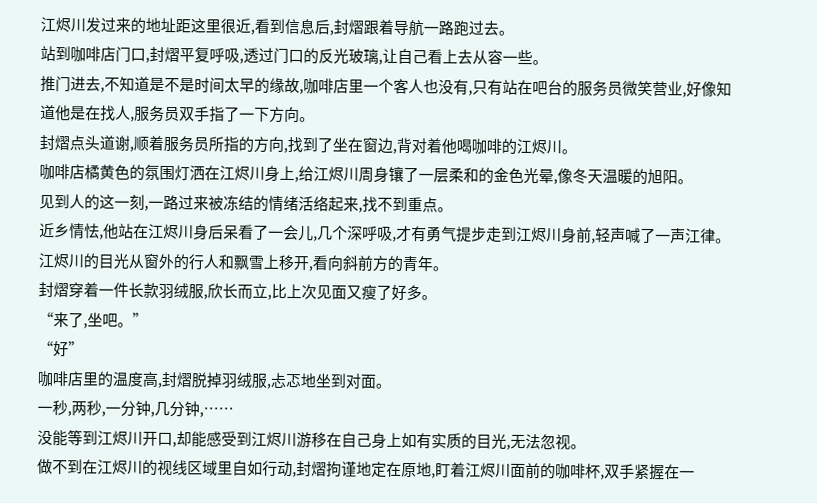江烬川发过来的地址距这里很近,看到信息后,封熠跟着导航一路跑过去。
站到咖啡店门口,封熠平复呼吸,透过门口的反光玻璃,让自己看上去从容一些。
推门进去,不知道是不是时间太早的缘故,咖啡店里一个客人也没有,只有站在吧台的服务员微笑营业,好像知道他是在找人,服务员双手指了一下方向。
封熠点头道谢,顺着服务员所指的方向,找到了坐在窗边,背对着他喝咖啡的江烬川。
咖啡店橘黄色的氛围灯洒在江烬川身上,给江烬川周身镶了一层柔和的金色光晕,像冬天温暖的旭阳。
见到人的这一刻,一路过来被冻结的情绪活络起来,找不到重点。
近乡情怯,他站在江烬川身后呆看了一会儿,几个深呼吸,才有勇气提步走到江烬川身前,轻声喊了一声江律。
江烬川的目光从窗外的行人和飘雪上移开,看向斜前方的青年。
封熠穿着一件长款羽绒服,欣长而立,比上次见面又瘦了好多。
“来了,坐吧。”
“好”
咖啡店里的温度高,封熠脱掉羽绒服,忐忑地坐到对面。
一秒,两秒,一分钟,几分钟,……
没能等到江烬川开口,却能感受到江烬川游移在自己身上如有实质的目光,无法忽视。
做不到在江烬川的视线区域里自如行动,封熠拘谨地定在原地,盯着江烬川面前的咖啡杯,双手紧握在一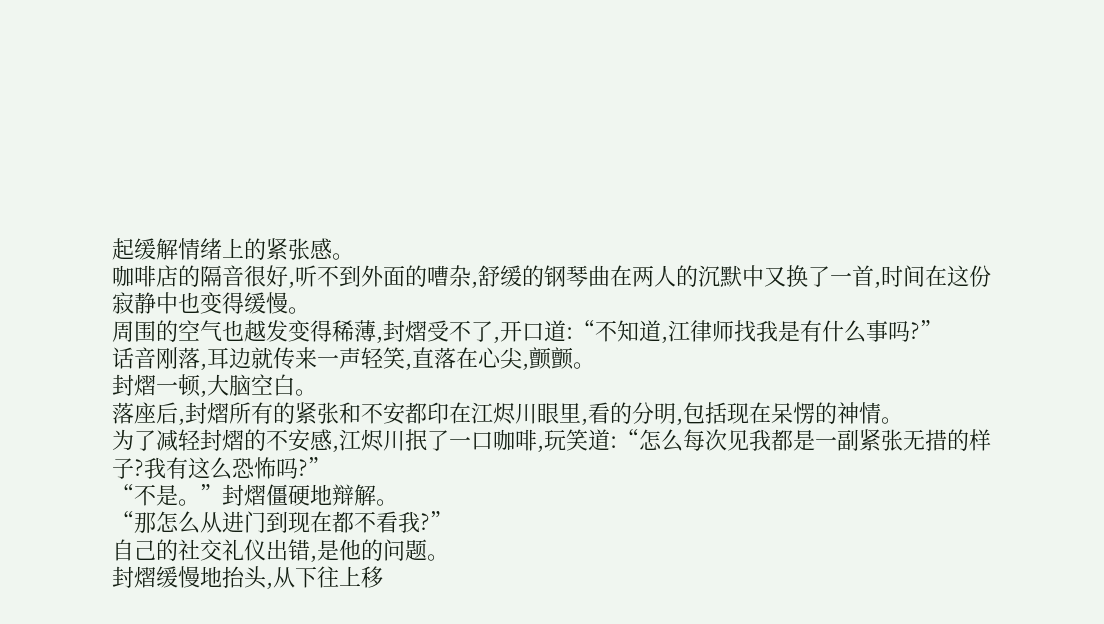起缓解情绪上的紧张感。
咖啡店的隔音很好,听不到外面的嘈杂,舒缓的钢琴曲在两人的沉默中又换了一首,时间在这份寂静中也变得缓慢。
周围的空气也越发变得稀薄,封熠受不了,开口道:“不知道,江律师找我是有什么事吗?”
话音刚落,耳边就传来一声轻笑,直落在心尖,颤颤。
封熠一顿,大脑空白。
落座后,封熠所有的紧张和不安都印在江烬川眼里,看的分明,包括现在呆愣的神情。
为了减轻封熠的不安感,江烬川抿了一口咖啡,玩笑道:“怎么每次见我都是一副紧张无措的样子?我有这么恐怖吗?”
“不是。”封熠僵硬地辩解。
“那怎么从进门到现在都不看我?”
自己的社交礼仪出错,是他的问题。
封熠缓慢地抬头,从下往上移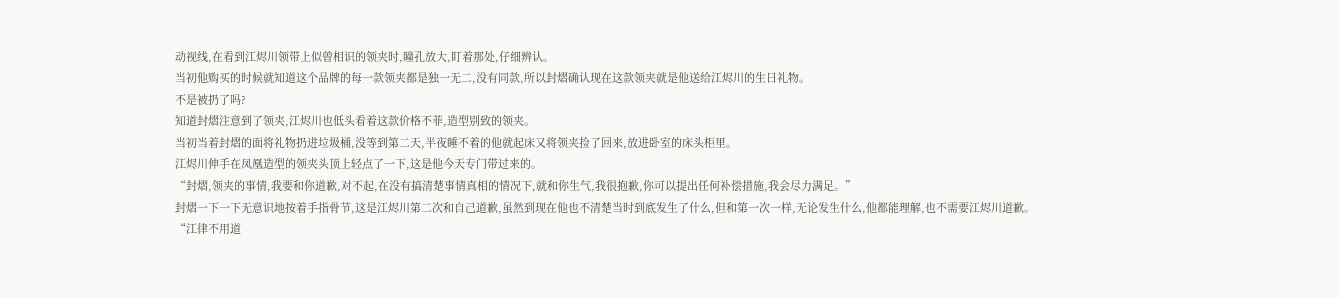动视线,在看到江烬川领带上似曾相识的领夹时,瞳孔放大,盯着那处,仔细辨认。
当初他购买的时候就知道这个品牌的每一款领夹都是独一无二,没有同款,所以封熠确认现在这款领夹就是他送给江烬川的生日礼物。
不是被扔了吗?
知道封熠注意到了领夹,江烬川也低头看着这款价格不菲,造型别致的领夹。
当初当着封熠的面将礼物扔进垃圾桶,没等到第二天,半夜睡不着的他就起床又将领夹捡了回来,放进卧室的床头柜里。
江烬川伸手在凤凰造型的领夹头顶上轻点了一下,这是他今天专门带过来的。
“封熠,领夹的事情,我要和你道歉,对不起,在没有搞清楚事情真相的情况下,就和你生气,我很抱歉,你可以提出任何补偿措施,我会尽力满足。”
封熠一下一下无意识地按着手指骨节,这是江烬川第二次和自己道歉,虽然到现在他也不清楚当时到底发生了什么,但和第一次一样,无论发生什么,他都能理解,也不需要江烬川道歉。
“江律不用道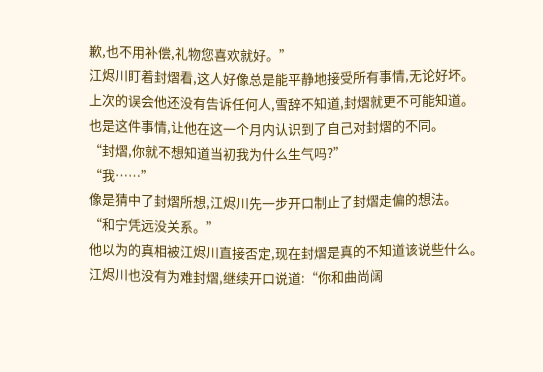歉,也不用补偿,礼物您喜欢就好。”
江烬川盯着封熠看,这人好像总是能平静地接受所有事情,无论好坏。
上次的误会他还没有告诉任何人,雪辞不知道,封熠就更不可能知道。
也是这件事情,让他在这一个月内认识到了自己对封熠的不同。
“封熠,你就不想知道当初我为什么生气吗?”
“我……”
像是猜中了封熠所想,江烬川先一步开口制止了封熠走偏的想法。
“和宁凭远没关系。”
他以为的真相被江烬川直接否定,现在封熠是真的不知道该说些什么。
江烬川也没有为难封熠,继续开口说道:“你和曲尚阔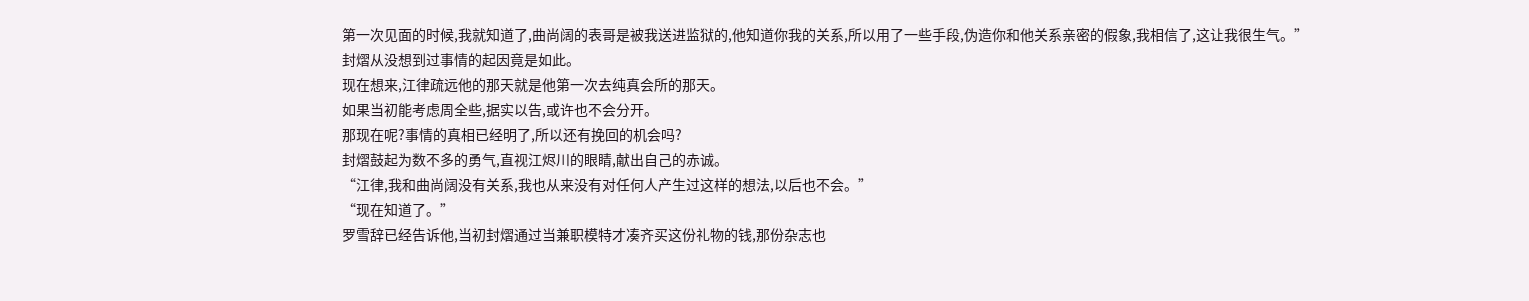第一次见面的时候,我就知道了,曲尚阔的表哥是被我送进监狱的,他知道你我的关系,所以用了一些手段,伪造你和他关系亲密的假象,我相信了,这让我很生气。”
封熠从没想到过事情的起因竟是如此。
现在想来,江律疏远他的那天就是他第一次去纯真会所的那天。
如果当初能考虑周全些,据实以告,或许也不会分开。
那现在呢?事情的真相已经明了,所以还有挽回的机会吗?
封熠鼓起为数不多的勇气,直视江烬川的眼睛,献出自己的赤诚。
“江律,我和曲尚阔没有关系,我也从来没有对任何人产生过这样的想法,以后也不会。”
“现在知道了。”
罗雪辞已经告诉他,当初封熠通过当兼职模特才凑齐买这份礼物的钱,那份杂志也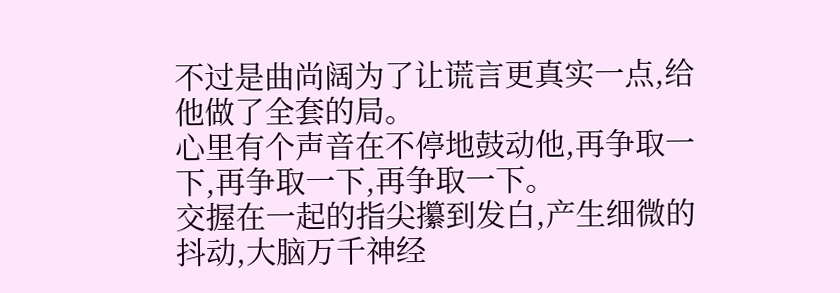不过是曲尚阔为了让谎言更真实一点,给他做了全套的局。
心里有个声音在不停地鼓动他,再争取一下,再争取一下,再争取一下。
交握在一起的指尖攥到发白,产生细微的抖动,大脑万千神经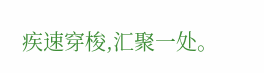疾速穿梭,汇聚一处。